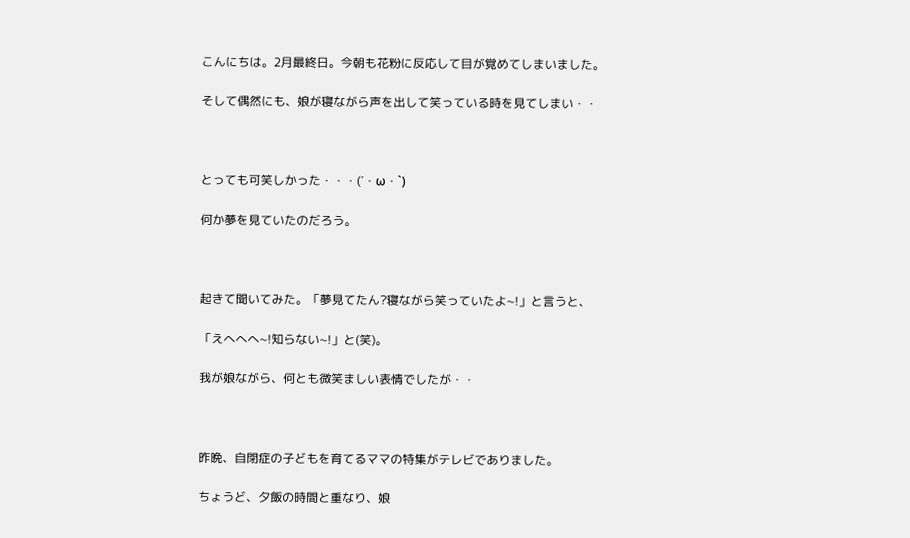こんにちは。2月最終日。今朝も花粉に反応して目が覚めてしまいました。

そして偶然にも、娘が寝ながら声を出して笑っている時を見てしまい・・



とっても可笑しかった・・・(´・ω・`)

何か夢を見ていたのだろう。



起きて聞いてみた。「夢見てたん?寝ながら笑っていたよ~!」と言うと、

「えへへへ~!知らない~!」と(笑)。

我が娘ながら、何とも微笑ましい表情でしたが・・



昨晩、自閉症の子どもを育てるママの特集がテレビでありました。

ちょうど、夕飯の時間と重なり、娘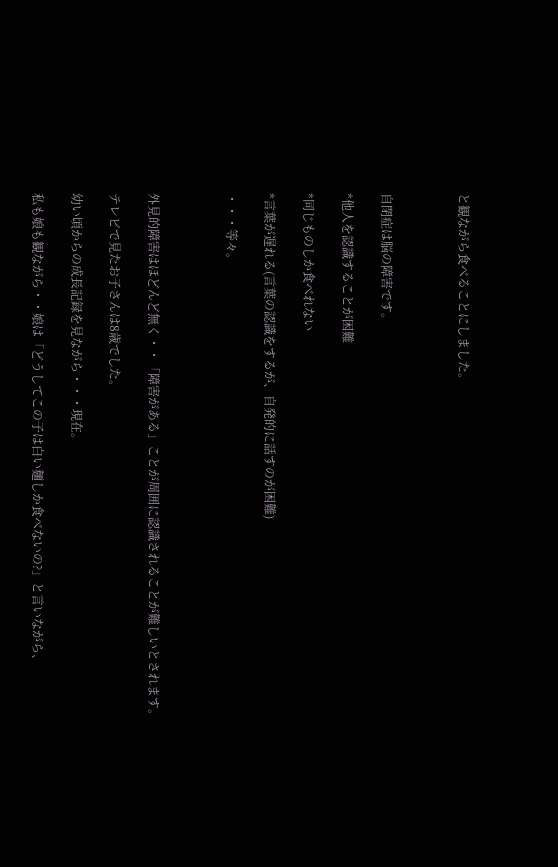と観ながら食べることにしました。



自閉症は脳の障害です。

*他人を認識することが困難

*同じものしか食べれない

*言葉が遅れる(言葉の認識をするが、自発的に話すのが困難)

・・・等々。



外見的障害はほどんど無く・・「障害がある」ことが周囲に認識されることが難しいとされます。

テレビで見たお子さんは8歳でした。

幼い頃からの成長記録を見ながら・・・現在。

私も娘も観ながら・・娘は「どうしてこの子は白い麺しか食べないの?」と言いながら、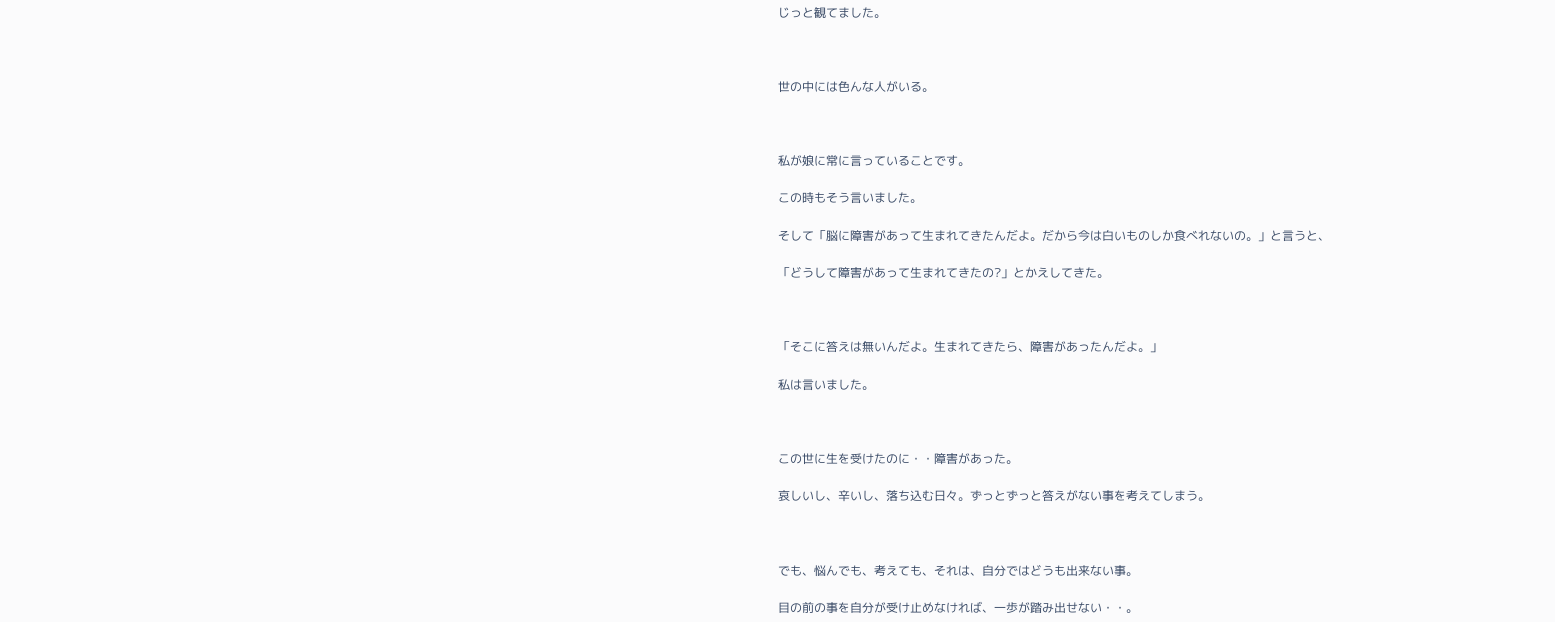じっと観てました。



世の中には色んな人がいる。



私が娘に常に言っていることです。

この時もそう言いました。

そして「脳に障害があって生まれてきたんだよ。だから今は白いものしか食べれないの。」と言うと、

「どうして障害があって生まれてきたの?」とかえしてきた。



「そこに答えは無いんだよ。生まれてきたら、障害があったんだよ。」

私は言いました。



この世に生を受けたのに・・障害があった。

哀しいし、辛いし、落ち込む日々。ずっとずっと答えがない事を考えてしまう。



でも、悩んでも、考えても、それは、自分ではどうも出来ない事。

目の前の事を自分が受け止めなければ、一歩が踏み出せない・・。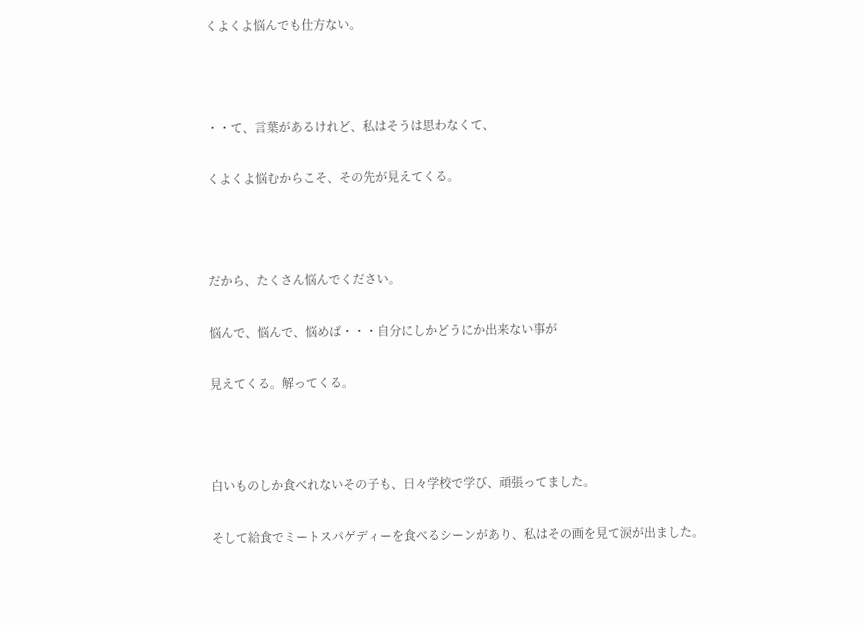くよくよ悩んでも仕方ない。



・・て、言葉があるけれど、私はそうは思わなくて、

くよくよ悩むからこそ、その先が見えてくる。



だから、たくさん悩んでください。

悩んで、悩んで、悩めば・・・自分にしかどうにか出来ない事が

見えてくる。解ってくる。



白いものしか食べれないその子も、日々学校で学び、頑張ってました。

そして給食でミートスパゲディーを食べるシーンがあり、私はその画を見て涙が出ました。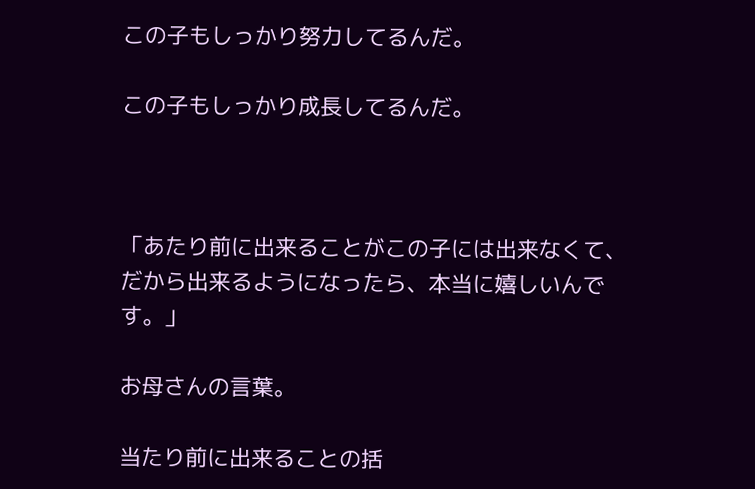この子もしっかり努力してるんだ。

この子もしっかり成長してるんだ。



「あたり前に出来ることがこの子には出来なくて、だから出来るようになったら、本当に嬉しいんです。」

お母さんの言葉。

当たり前に出来ることの括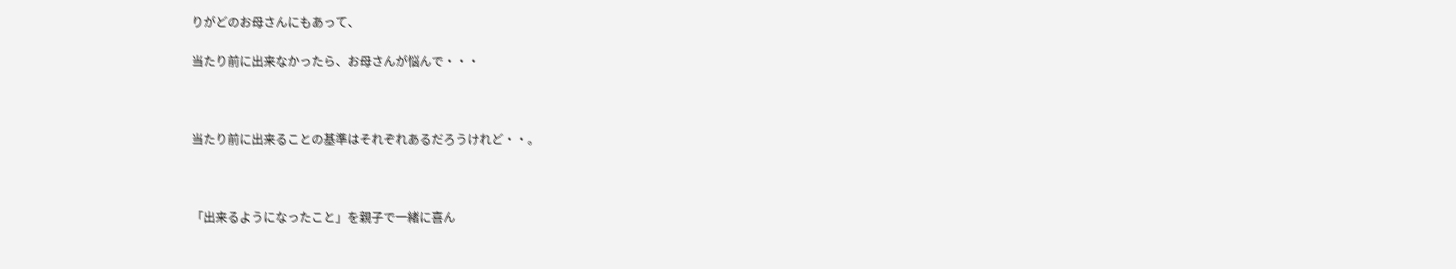りがどのお母さんにもあって、

当たり前に出来なかったら、お母さんが悩んで・・・



当たり前に出来ることの基準はそれぞれあるだろうけれど・・。



「出来るようになったこと」を親子で一緒に喜ん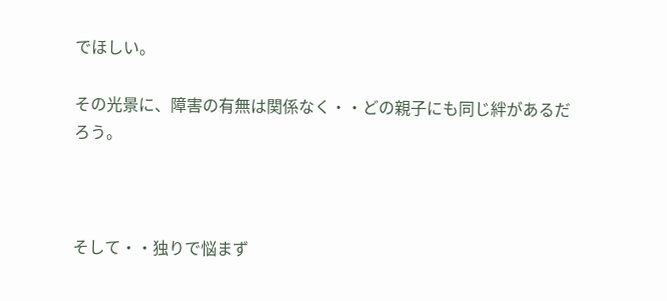でほしい。

その光景に、障害の有無は関係なく・・どの親子にも同じ絆があるだろう。



そして・・独りで悩まず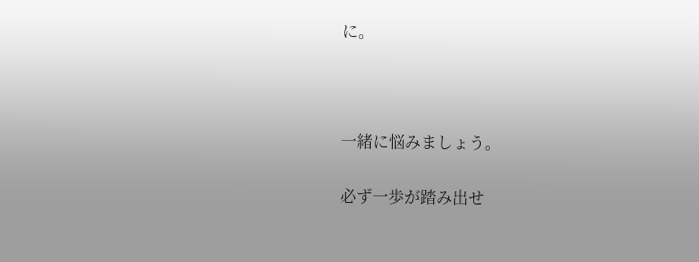に。



一緒に悩みましょう。

必ず一歩が踏み出せ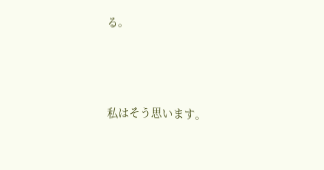る。



私はそう思います。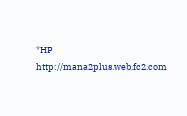*HP http://mana2plus.web.fc2.com